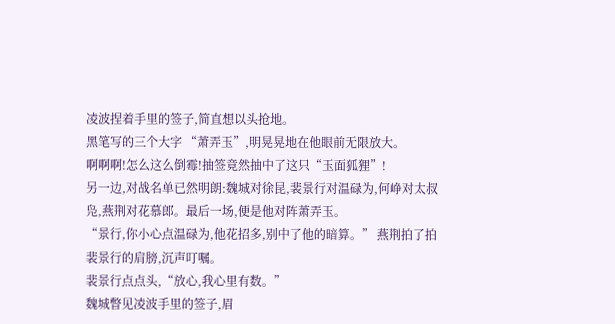凌波捏着手里的签子,简直想以头抢地。
黑笔写的三个大字 “萧弄玉”,明晃晃地在他眼前无限放大。
啊啊啊!怎么这么倒霉!抽签竟然抽中了这只“玉面狐狸”!
另一边,对战名单已然明朗:魏城对徐昆,裴景行对温碌为,何峥对太叔凫,燕荆对花慕郎。最后一场,便是他对阵萧弄玉。
“景行,你小心点温碌为,他花招多,别中了他的暗算。” 燕荆拍了拍裴景行的肩膀,沉声叮嘱。
裴景行点点头,“放心,我心里有数。”
魏城瞥见凌波手里的签子,眉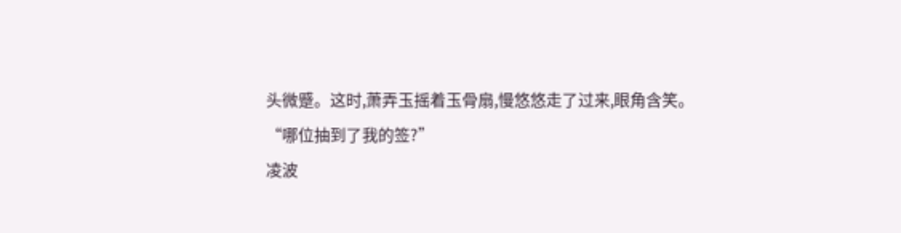头微蹙。这时,萧弄玉摇着玉骨扇,慢悠悠走了过来,眼角含笑。
“哪位抽到了我的签?”
凌波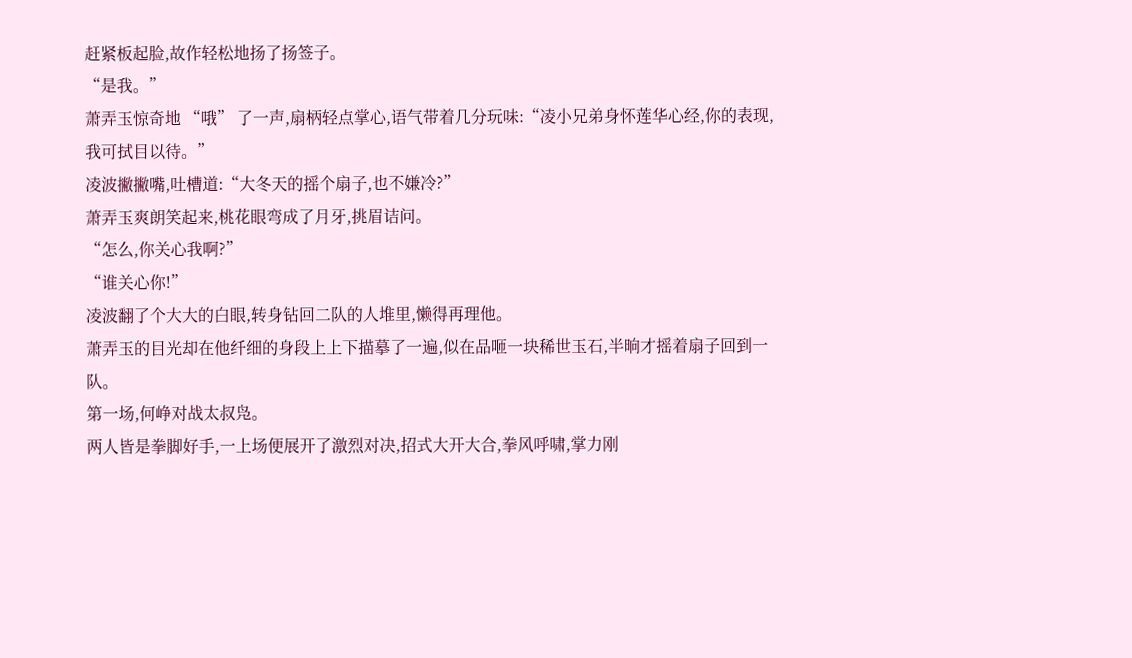赶紧板起脸,故作轻松地扬了扬签子。
“是我。”
萧弄玉惊奇地 “哦” 了一声,扇柄轻点掌心,语气带着几分玩味:“凌小兄弟身怀莲华心经,你的表现,我可拭目以待。”
凌波撇撇嘴,吐槽道:“大冬天的摇个扇子,也不嫌冷?”
萧弄玉爽朗笑起来,桃花眼弯成了月牙,挑眉诘问。
“怎么,你关心我啊?”
“谁关心你!”
凌波翻了个大大的白眼,转身钻回二队的人堆里,懒得再理他。
萧弄玉的目光却在他纤细的身段上上下描摹了一遍,似在品咂一块稀世玉石,半晌才摇着扇子回到一队。
第一场,何峥对战太叔凫。
两人皆是拳脚好手,一上场便展开了激烈对决,招式大开大合,拳风呼啸,掌力刚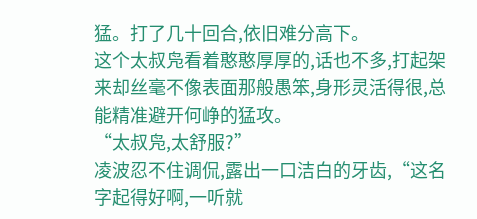猛。打了几十回合,依旧难分高下。
这个太叔凫看着憨憨厚厚的,话也不多,打起架来却丝毫不像表面那般愚笨,身形灵活得很,总能精准避开何峥的猛攻。
“太叔凫,太舒服?”
凌波忍不住调侃,露出一口洁白的牙齿,“这名字起得好啊,一听就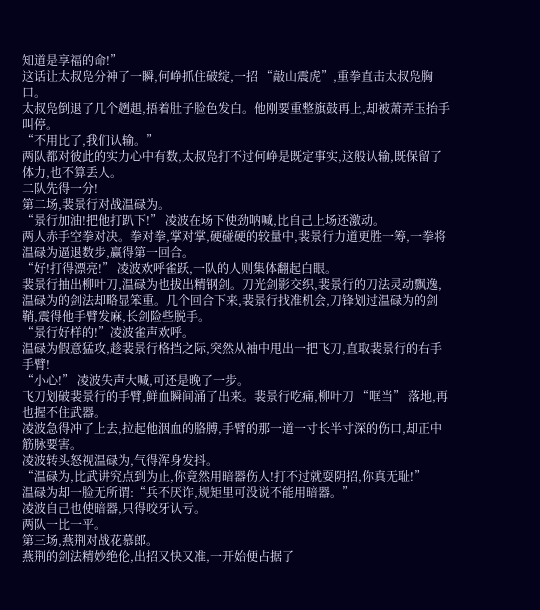知道是享福的命!”
这话让太叔凫分神了一瞬,何峥抓住破绽,一招 “敲山震虎”,重拳直击太叔凫胸口。
太叔凫倒退了几个趔趄,捂着肚子脸色发白。他刚要重整旗鼓再上,却被萧弄玉抬手叫停。
“不用比了,我们认输。”
两队都对彼此的实力心中有数,太叔凫打不过何峥是既定事实,这般认输,既保留了体力,也不算丢人。
二队先得一分!
第二场,裴景行对战温碌为。
“景行加油!把他打趴下!” 凌波在场下使劲呐喊,比自己上场还激动。
两人赤手空拳对决。拳对拳,掌对掌,硬碰硬的较量中,裴景行力道更胜一筹,一拳将温碌为逼退数步,赢得第一回合。
“好!打得漂亮!” 凌波欢呼雀跃,一队的人则集体翻起白眼。
裴景行抽出柳叶刀,温碌为也拔出精钢剑。刀光剑影交织,裴景行的刀法灵动飘逸,温碌为的剑法却略显笨重。几个回合下来,裴景行找准机会,刀锋划过温碌为的剑鞘,震得他手臂发麻,长剑险些脱手。
“景行好样的!”凌波雀声欢呼。
温碌为假意猛攻,趁裴景行格挡之际,突然从袖中甩出一把飞刀,直取裴景行的右手手臂!
“小心!” 凌波失声大喊,可还是晚了一步。
飞刀划破裴景行的手臂,鲜血瞬间涌了出来。裴景行吃痛,柳叶刀 “哐当” 落地,再也握不住武器。
凌波急得冲了上去,拉起他洇血的胳膊,手臂的那一道一寸长半寸深的伤口,却正中筋脉要害。
凌波转头怒视温碌为,气得浑身发抖。
“温碌为,比武讲究点到为止,你竟然用暗器伤人!打不过就耍阴招,你真无耻!”
温碌为却一脸无所谓:“兵不厌诈,规矩里可没说不能用暗器。”
凌波自己也使暗器,只得咬牙认亏。
两队一比一平。
第三场,燕荆对战花慕郎。
燕荆的剑法精妙绝伦,出招又快又准,一开始便占据了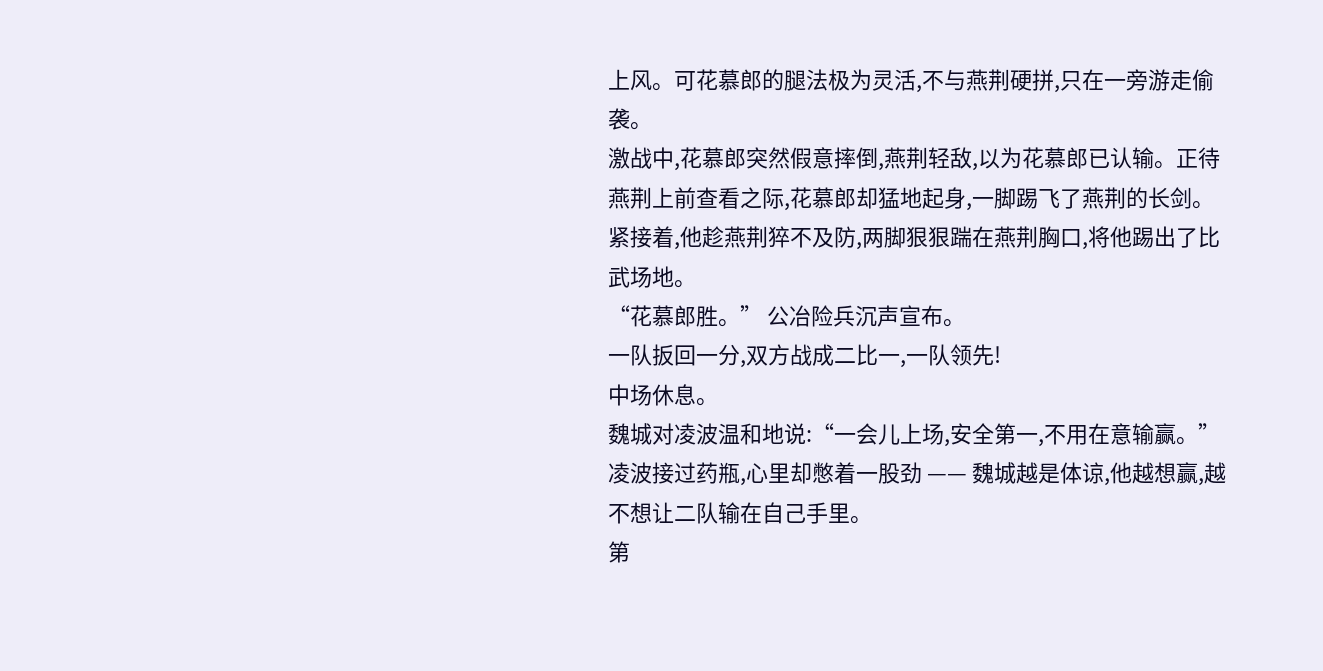上风。可花慕郎的腿法极为灵活,不与燕荆硬拼,只在一旁游走偷袭。
激战中,花慕郎突然假意摔倒,燕荆轻敌,以为花慕郎已认输。正待燕荆上前查看之际,花慕郎却猛地起身,一脚踢飞了燕荆的长剑。紧接着,他趁燕荆猝不及防,两脚狠狠踹在燕荆胸口,将他踢出了比武场地。
“花慕郎胜。” 公冶险兵沉声宣布。
一队扳回一分,双方战成二比一,一队领先!
中场休息。
魏城对凌波温和地说:“一会儿上场,安全第一,不用在意输赢。”
凌波接过药瓶,心里却憋着一股劲 —— 魏城越是体谅,他越想赢,越不想让二队输在自己手里。
第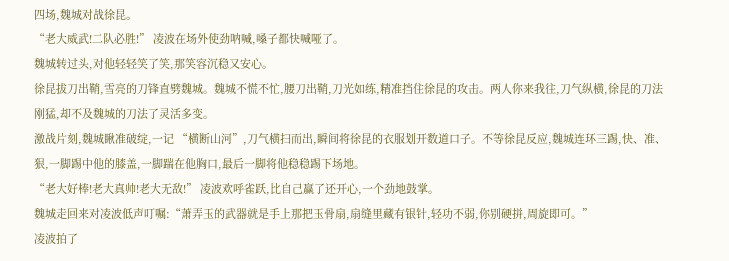四场,魏城对战徐昆。
“老大威武!二队必胜!” 凌波在场外使劲呐喊,嗓子都快喊哑了。
魏城转过头,对他轻轻笑了笑,那笑容沉稳又安心。
徐昆拔刀出鞘,雪亮的刀锋直劈魏城。魏城不慌不忙,腰刀出鞘,刀光如练,精准挡住徐昆的攻击。两人你来我往,刀气纵横,徐昆的刀法刚猛,却不及魏城的刀法了灵活多变。
激战片刻,魏城瞅准破绽,一记 “横断山河”,刀气横扫而出,瞬间将徐昆的衣服划开数道口子。不等徐昆反应,魏城连环三踢,快、准、狠,一脚踢中他的膝盖,一脚踹在他胸口,最后一脚将他稳稳踢下场地。
“老大好棒!老大真帅!老大无敌!” 凌波欢呼雀跃,比自己赢了还开心,一个劲地鼓掌。
魏城走回来对凌波低声叮嘱:“萧弄玉的武器就是手上那把玉骨扇,扇缝里藏有银针,轻功不弱,你别硬拼,周旋即可。”
凌波拍了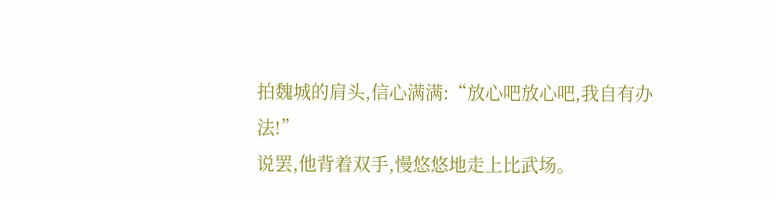拍魏城的肩头,信心满满:“放心吧放心吧,我自有办法!”
说罢,他背着双手,慢悠悠地走上比武场。